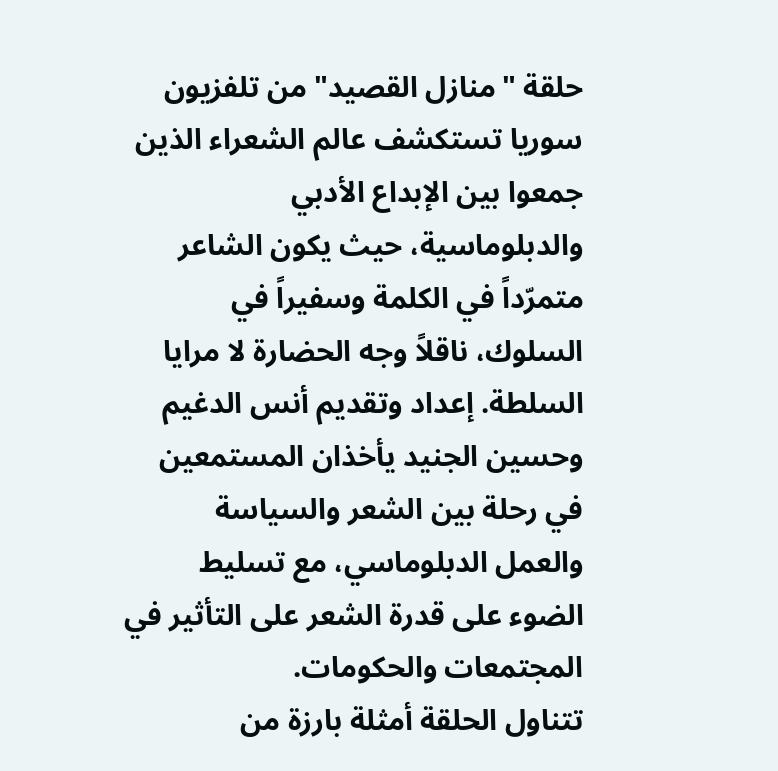حلقة "منازل القصيد" من تلفزيون سوريا تستكشف عالم الشعراء الذين جمعوا بين الإبداع الأدبي والدبلوماسية، حيث يكون الشاعر متمرّداً في الكلمة وسفيراً في السلوك، ناقلاً وجه الحضارة لا مرايا السلطة. إعداد وتقديم أنس الدغيم وحسين الجنيد يأخذان المستمعين في رحلة بين الشعر والسياسة والعمل الدبلوماسي، مع تسليط الضوء على قدرة الشعر على التأثير في المجتمعات والحكومات.
تتناول الحلقة أمثلة بارزة من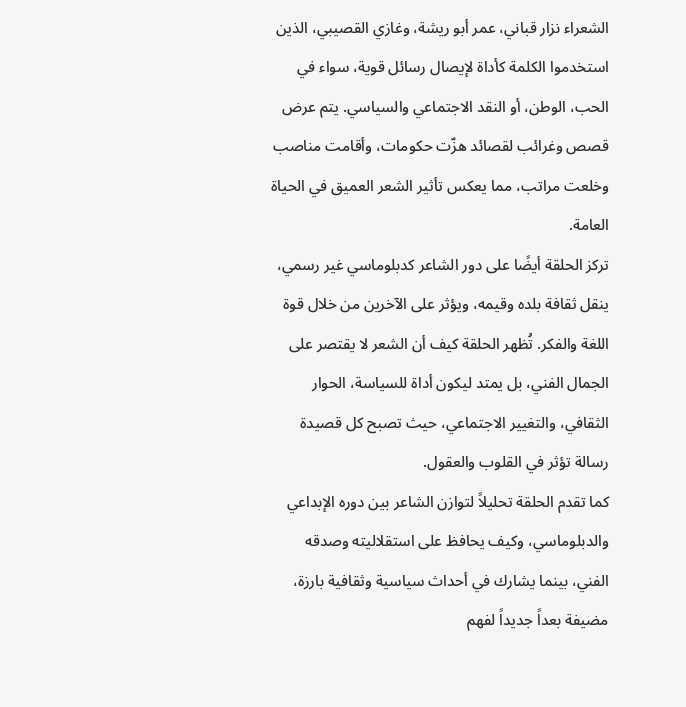الشعراء نزار قباني، عمر أبو ريشة، وغازي القصيبي، الذين استخدموا الكلمة كأداة لإيصال رسائل قوية، سواء في الحب، الوطن، أو النقد الاجتماعي والسياسي. يتم عرض قصص وغرائب لقصائد هزّت حكومات، وأقامت مناصب وخلعت مراتب، مما يعكس تأثير الشعر العميق في الحياة العامة.
تركز الحلقة أيضًا على دور الشاعر كدبلوماسي غير رسمي، ينقل ثقافة بلده وقيمه، ويؤثر على الآخرين من خلال قوة اللغة والفكر. تُظهر الحلقة كيف أن الشعر لا يقتصر على الجمال الفني، بل يمتد ليكون أداة للسياسة، الحوار الثقافي، والتغيير الاجتماعي، حيث تصبح كل قصيدة رسالة تؤثر في القلوب والعقول.
كما تقدم الحلقة تحليلاً لتوازن الشاعر بين دوره الإبداعي والدبلوماسي، وكيف يحافظ على استقلاليته وصدقه الفني، بينما يشارك في أحداث سياسية وثقافية بارزة، مضيفة بعداً جديداً لفهم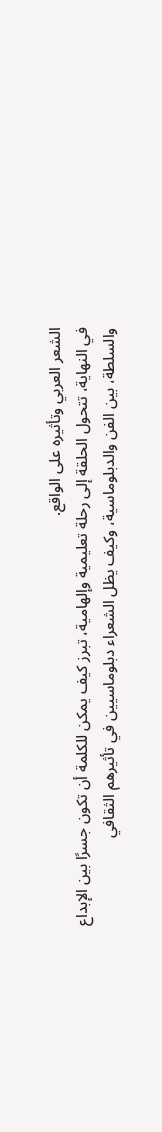الشعر العربي وتأثيره على الواقع.
في النهاية، تتحول الحلقة إلى رحلة تعليمية وإلهامية، تبرز كيف يمكن للكلمة أن تكون جسرًا بين الإبداع والسلطة، بين الفن والدبلوماسية، وكيف يظل الشعراء دبلوماسيين في تأثيرهم الثقافي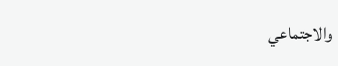والاجتماعي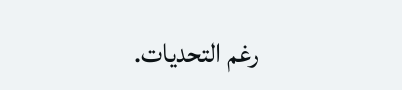رغم التحديات.